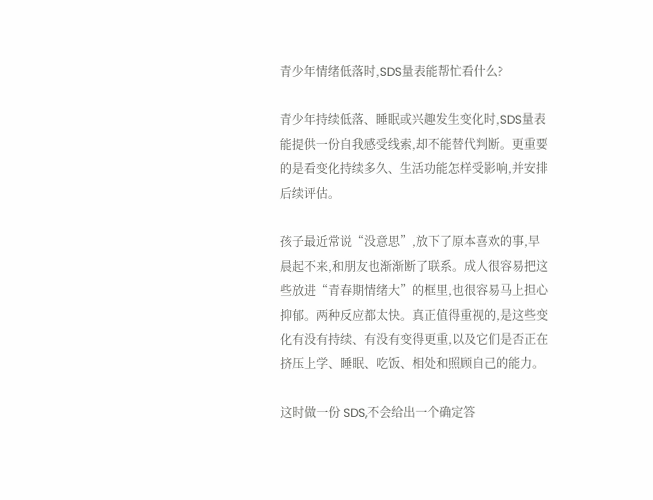青少年情绪低落时,SDS量表能帮忙看什么?

青少年持续低落、睡眠或兴趣发生变化时,SDS量表能提供一份自我感受线索,却不能替代判断。更重要的是看变化持续多久、生活功能怎样受影响,并安排后续评估。

孩子最近常说“没意思”,放下了原本喜欢的事,早晨起不来,和朋友也渐渐断了联系。成人很容易把这些放进“青春期情绪大”的框里,也很容易马上担心抑郁。两种反应都太快。真正值得重视的,是这些变化有没有持续、有没有变得更重,以及它们是否正在挤压上学、睡眠、吃饭、相处和照顾自己的能力。

这时做一份 SDS,不会给出一个确定答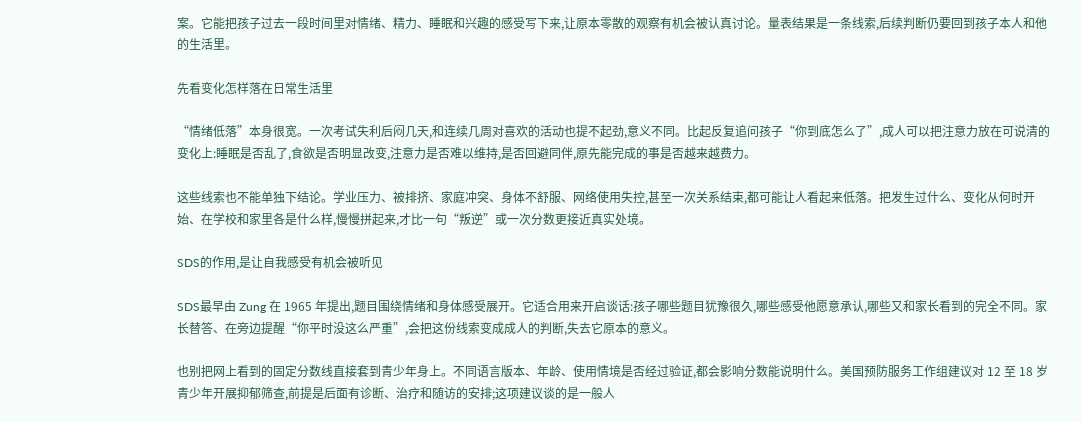案。它能把孩子过去一段时间里对情绪、精力、睡眠和兴趣的感受写下来,让原本零散的观察有机会被认真讨论。量表结果是一条线索,后续判断仍要回到孩子本人和他的生活里。

先看变化怎样落在日常生活里

“情绪低落”本身很宽。一次考试失利后闷几天,和连续几周对喜欢的活动也提不起劲,意义不同。比起反复追问孩子“你到底怎么了”,成人可以把注意力放在可说清的变化上:睡眠是否乱了,食欲是否明显改变,注意力是否难以维持,是否回避同伴,原先能完成的事是否越来越费力。

这些线索也不能单独下结论。学业压力、被排挤、家庭冲突、身体不舒服、网络使用失控,甚至一次关系结束,都可能让人看起来低落。把发生过什么、变化从何时开始、在学校和家里各是什么样,慢慢拼起来,才比一句“叛逆”或一次分数更接近真实处境。

SDS的作用,是让自我感受有机会被听见

SDS最早由 Zung 在 1965 年提出,题目围绕情绪和身体感受展开。它适合用来开启谈话:孩子哪些题目犹豫很久,哪些感受他愿意承认,哪些又和家长看到的完全不同。家长替答、在旁边提醒“你平时没这么严重”,会把这份线索变成成人的判断,失去它原本的意义。

也别把网上看到的固定分数线直接套到青少年身上。不同语言版本、年龄、使用情境是否经过验证,都会影响分数能说明什么。美国预防服务工作组建议对 12 至 18 岁青少年开展抑郁筛查,前提是后面有诊断、治疗和随访的安排;这项建议谈的是一般人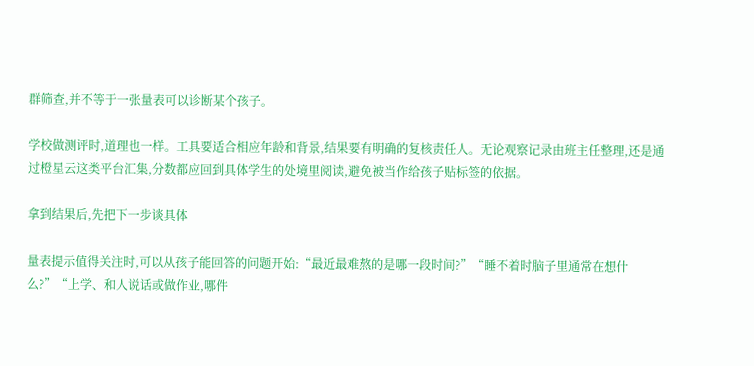群筛查,并不等于一张量表可以诊断某个孩子。

学校做测评时,道理也一样。工具要适合相应年龄和背景,结果要有明确的复核责任人。无论观察记录由班主任整理,还是通过橙星云这类平台汇集,分数都应回到具体学生的处境里阅读,避免被当作给孩子贴标签的依据。

拿到结果后,先把下一步谈具体

量表提示值得关注时,可以从孩子能回答的问题开始:“最近最难熬的是哪一段时间?”“睡不着时脑子里通常在想什么?”“上学、和人说话或做作业,哪件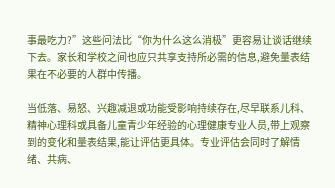事最吃力?”这些问法比“你为什么这么消极”更容易让谈话继续下去。家长和学校之间也应只共享支持所必需的信息,避免量表结果在不必要的人群中传播。

当低落、易怒、兴趣减退或功能受影响持续存在,尽早联系儿科、精神心理科或具备儿童青少年经验的心理健康专业人员,带上观察到的变化和量表结果,能让评估更具体。专业评估会同时了解情绪、共病、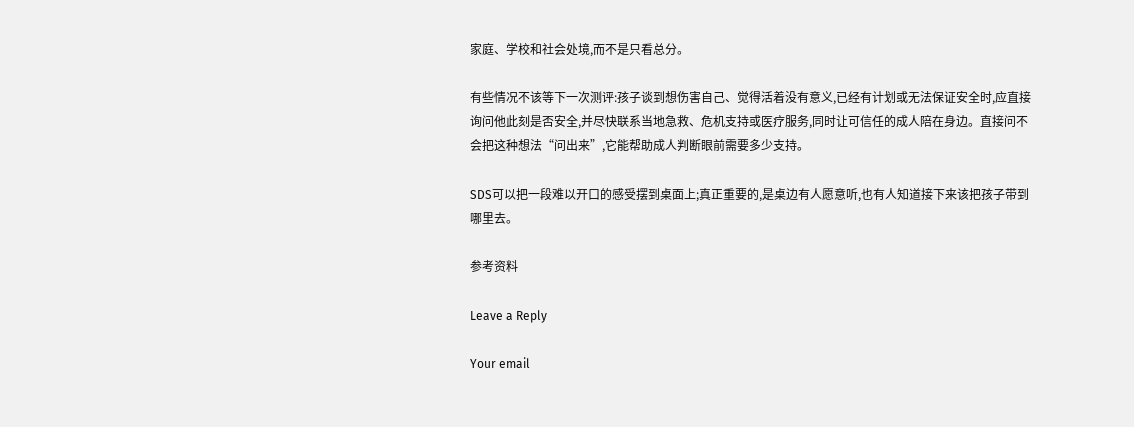家庭、学校和社会处境,而不是只看总分。

有些情况不该等下一次测评:孩子谈到想伤害自己、觉得活着没有意义,已经有计划或无法保证安全时,应直接询问他此刻是否安全,并尽快联系当地急救、危机支持或医疗服务,同时让可信任的成人陪在身边。直接问不会把这种想法“问出来”,它能帮助成人判断眼前需要多少支持。

SDS可以把一段难以开口的感受摆到桌面上;真正重要的,是桌边有人愿意听,也有人知道接下来该把孩子带到哪里去。

参考资料

Leave a Reply

Your email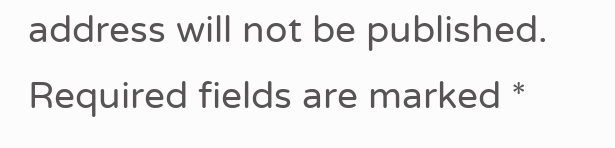address will not be published. Required fields are marked *